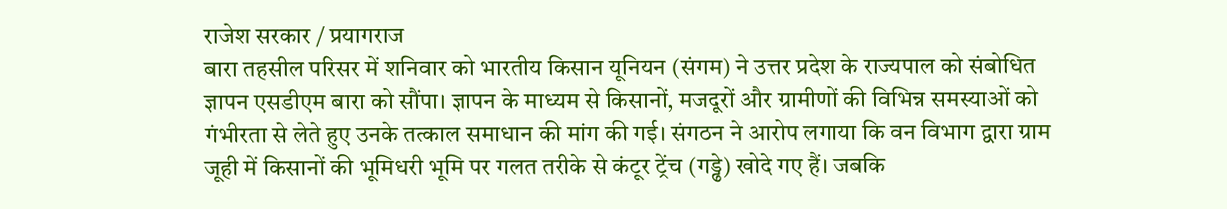राजेश सरकार / प्रयागराज
बारा तहसील परिसर में शनिवार को भारतीय किसान यूनियन (संगम) ने उत्तर प्रदेश के राज्यपाल को संबोधित ज्ञापन एसडीएम बारा को सौंपा। ज्ञापन के माध्यम से किसानों, मजदूरों और ग्रामीणों की विभिन्न समस्याओं को गंभीरता से लेते हुए उनके तत्काल समाधान की मांग की गई। संगठन ने आरोप लगाया कि वन विभाग द्वारा ग्राम जूही में किसानों की भूमिधरी भूमि पर गलत तरीके से कंटूर ट्रेंच (गड्ढे) खोदे गए हैं। जबकि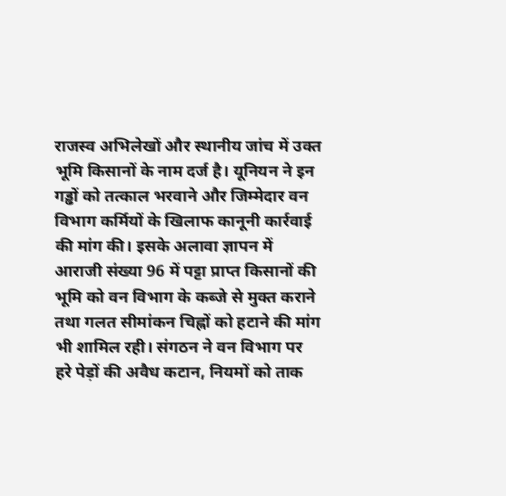राजस्व अभिलेखों और स्थानीय जांच में उक्त भूमि किसानों के नाम दर्ज है। यूनियन ने इन गड्ढों को तत्काल भरवाने और जिम्मेदार वन विभाग कर्मियों के खिलाफ कानूनी कार्रवाई की मांग की। इसके अलावा ज्ञापन में आराजी संख्या 96 में पट्टा प्राप्त किसानों की भूमि को वन विभाग के कब्जे से मुक्त कराने तथा गलत सीमांकन चिह्नों को हटाने की मांग भी शामिल रही। संगठन ने वन विभाग पर हरे पेड़ों की अवैध कटान, नियमों को ताक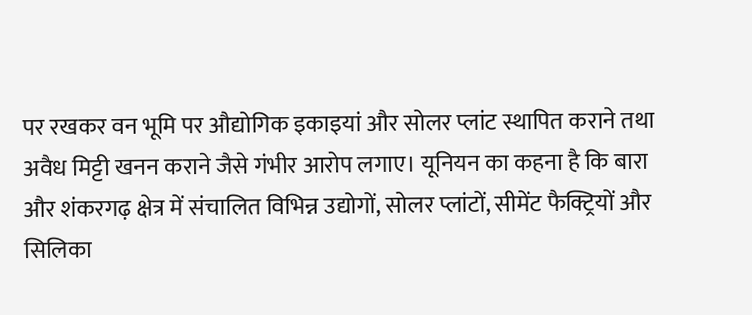पर रखकर वन भूमि पर औद्योगिक इकाइयां और सोलर प्लांट स्थापित कराने तथा अवैध मिट्टी खनन कराने जैसे गंभीर आरोप लगाए। यूनियन का कहना है कि बारा और शंकरगढ़ क्षेत्र में संचालित विभिन्न उद्योगों, सोलर प्लांटों, सीमेंट फैक्ट्रियों और सिलिका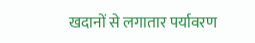खदानों से लगातार पर्यावरण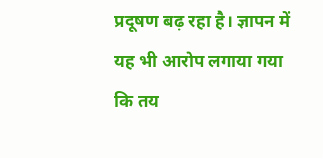प्रदूषण बढ़ रहा है। ज्ञापन में यह भी आरोप लगाया गया कि तय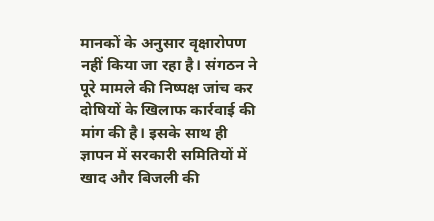मानकों के अनुसार वृक्षारोपण नहीं किया जा रहा है। संगठन ने पूरे मामले की निष्पक्ष जांच कर दोषियों के खिलाफ कार्रवाई की मांग की है। इसके साथ ही ज्ञापन में सरकारी समितियों में खाद और बिजली की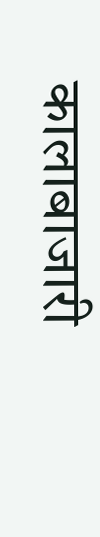कालाबाजारी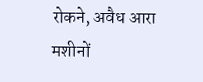रोकने, अवैध आरा मशीनों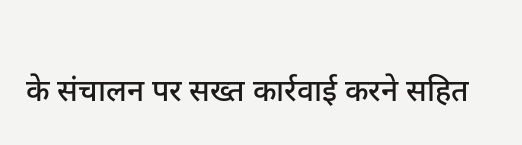के संचालन पर सख्त कार्रवाई करने सहित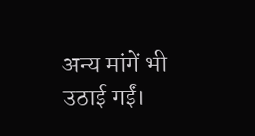अन्य मांगें भी उठाई गईं।